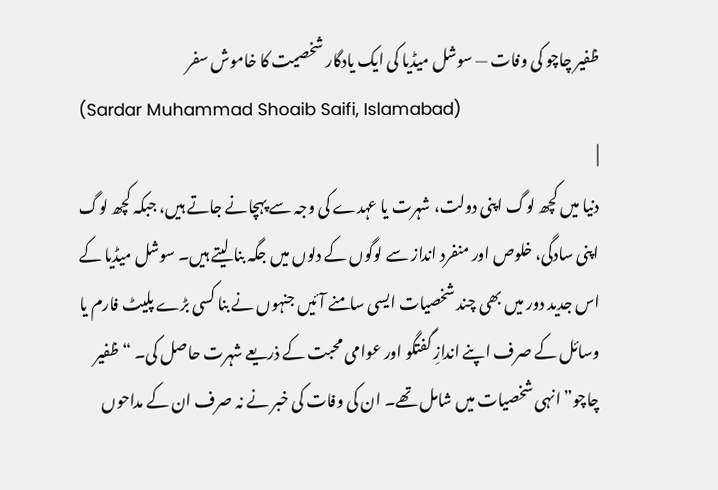ظفیر چاچو کی وفات — سوشل میڈیا کی ایک یادگار شخصیت کا خاموش سفر
(Sardar Muhammad Shoaib Saifi, Islamabad)
|
دنیا میں کچھ لوگ اپنی دولت، شہرت یا عہدے کی وجہ سے پہچانے جاتے ہیں، جبکہ کچھ لوگ اپنی سادگی، خلوص اور منفرد انداز سے لوگوں کے دلوں میں جگہ بنا لیتے ہیں۔ سوشل میڈیا کے اس جدید دور میں بھی چند شخصیات ایسی سامنے آئیں جنہوں نے بنا کسی بڑے پلیٹ فارم یا وسائل کے صرف اپنے اندازِ گفتگو اور عوامی محبت کے ذریعے شہرت حاصل کی۔ “ظفیر چاچو” انہی شخصیات میں شامل تھے۔ ان کی وفات کی خبر نے نہ صرف ان کے مداحوں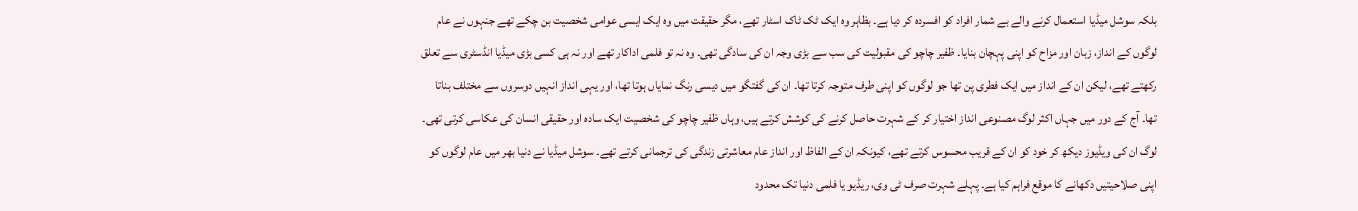بلکہ سوشل میڈیا استعمال کرنے والے بے شمار افراد کو افسردہ کر دیا ہے۔ بظاہر وہ ایک ٹک ٹاک اسٹار تھے، مگر حقیقت میں وہ ایک ایسی عوامی شخصیت بن چکے تھے جنہوں نے عام لوگوں کے انداز، زبان اور مزاح کو اپنی پہچان بنایا۔ ظفیر چاچو کی مقبولیت کی سب سے بڑی وجہ ان کی سادگی تھی۔ وہ نہ تو فلمی اداکار تھے اور نہ ہی کسی بڑی میڈیا انڈسٹری سے تعلق رکھتے تھے، لیکن ان کے انداز میں ایک فطری پن تھا جو لوگوں کو اپنی طرف متوجہ کرتا تھا۔ ان کی گفتگو میں دیسی رنگ نمایاں ہوتا تھا، اور یہی انداز انہیں دوسروں سے مختلف بناتا تھا۔ آج کے دور میں جہاں اکثر لوگ مصنوعی انداز اختیار کر کے شہرت حاصل کرنے کی کوشش کرتے ہیں، وہاں ظفیر چاچو کی شخصیت ایک سادہ اور حقیقی انسان کی عکاسی کرتی تھی۔ لوگ ان کی ویڈیوز دیکھ کر خود کو ان کے قریب محسوس کرتے تھے، کیونکہ ان کے الفاظ اور انداز عام معاشرتی زندگی کی ترجمانی کرتے تھے۔ سوشل میڈیا نے دنیا بھر میں عام لوگوں کو اپنی صلاحیتیں دکھانے کا موقع فراہم کیا ہے۔ پہلے شہرت صرف ٹی وی، ریڈیو یا فلمی دنیا تک محدود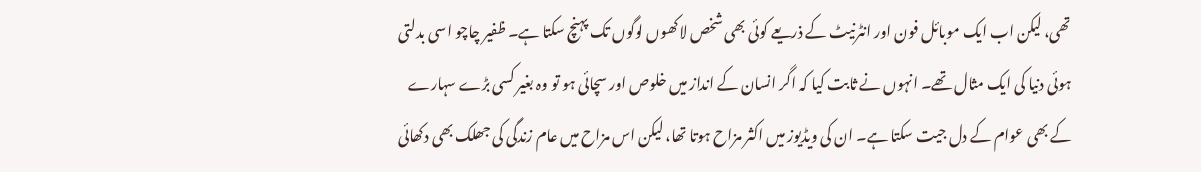تھی، لیکن اب ایک موبائل فون اور انٹرنیٹ کے ذریعے کوئی بھی شخص لاکھوں لوگوں تک پہنچ سکتا ہے۔ ظفیر چاچو اسی بدلتی ہوئی دنیا کی ایک مثال تھے۔ انہوں نے ثابت کیا کہ اگر انسان کے انداز میں خلوص اور سچائی ہو تو وہ بغیر کسی بڑے سہارے کے بھی عوام کے دل جیت سکتا ہے۔ ان کی ویڈیوز میں اکثر مزاح ہوتا تھا، لیکن اس مزاح میں عام زندگی کی جھلک بھی دکھائی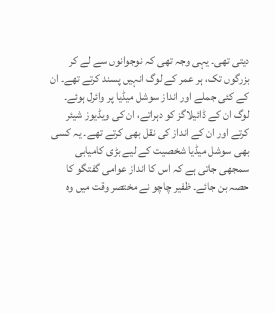دیتی تھی۔ یہی وجہ تھی کہ نوجوانوں سے لے کر بزرگوں تک، ہر عمر کے لوگ انہیں پسند کرتے تھے۔ ان کے کئی جملے اور انداز سوشل میڈیا پر وائرل ہوئے۔ لوگ ان کے ڈائیلاگز کو دہراتے، ان کی ویڈیوز شیئر کرتے اور ان کے انداز کی نقل بھی کرتے تھے۔ یہ کسی بھی سوشل میڈیا شخصیت کے لیے بڑی کامیابی سمجھی جاتی ہے کہ اس کا انداز عوامی گفتگو کا حصہ بن جائے۔ ظفیر چاچو نے مختصر وقت میں وہ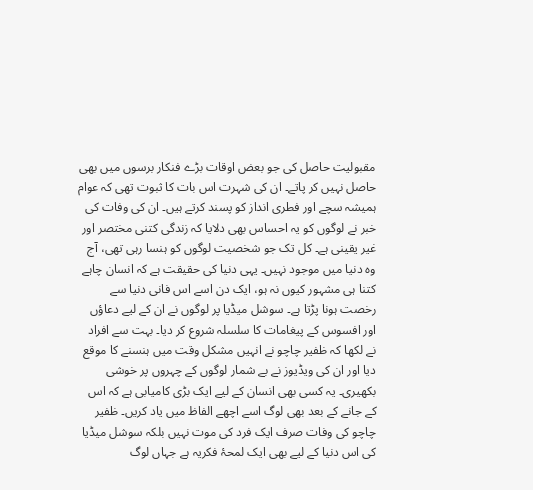مقبولیت حاصل کی جو بعض اوقات بڑے فنکار برسوں میں بھی حاصل نہیں کر پاتے۔ ان کی شہرت اس بات کا ثبوت تھی کہ عوام ہمیشہ سچے اور فطری انداز کو پسند کرتے ہیں۔ ان کی وفات کی خبر نے لوگوں کو یہ احساس بھی دلایا کہ زندگی کتنی مختصر اور غیر یقینی ہے۔ کل تک جو شخصیت لوگوں کو ہنسا رہی تھی، آج وہ دنیا میں موجود نہیں۔ یہی دنیا کی حقیقت ہے کہ انسان چاہے کتنا ہی مشہور کیوں نہ ہو، ایک دن اسے اس فانی دنیا سے رخصت ہونا پڑتا ہے۔ سوشل میڈیا پر لوگوں نے ان کے لیے دعاؤں اور افسوس کے پیغامات کا سلسلہ شروع کر دیا۔ بہت سے افراد نے لکھا کہ ظفیر چاچو نے انہیں مشکل وقت میں ہنسنے کا موقع دیا اور ان کی ویڈیوز نے بے شمار لوگوں کے چہروں پر خوشی بکھیری۔ یہ کسی بھی انسان کے لیے ایک بڑی کامیابی ہے کہ اس کے جانے کے بعد بھی لوگ اسے اچھے الفاظ میں یاد کریں۔ ظفیر چاچو کی وفات صرف ایک فرد کی موت نہیں بلکہ سوشل میڈیا کی اس دنیا کے لیے بھی ایک لمحۂ فکریہ ہے جہاں لوگ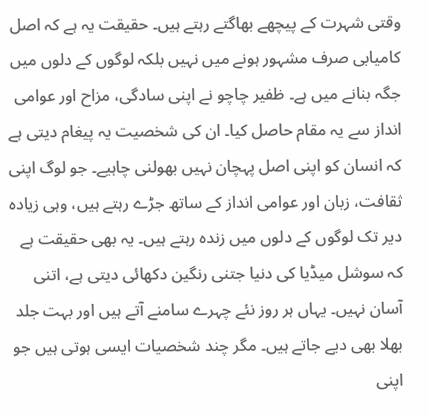وقتی شہرت کے پیچھے بھاگتے رہتے ہیں۔ حقیقت یہ ہے کہ اصل کامیابی صرف مشہور ہونے میں نہیں بلکہ لوگوں کے دلوں میں جگہ بنانے میں ہے۔ ظفیر چاچو نے اپنی سادگی، مزاح اور عوامی انداز سے یہ مقام حاصل کیا۔ ان کی شخصیت یہ پیغام دیتی ہے کہ انسان کو اپنی اصل پہچان نہیں بھولنی چاہیے۔ جو لوگ اپنی ثقافت، زبان اور عوامی انداز کے ساتھ جڑے رہتے ہیں، وہی زیادہ دیر تک لوگوں کے دلوں میں زندہ رہتے ہیں۔ یہ بھی حقیقت ہے کہ سوشل میڈیا کی دنیا جتنی رنگین دکھائی دیتی ہے، اتنی آسان نہیں۔ یہاں ہر روز نئے چہرے سامنے آتے ہیں اور بہت جلد بھلا بھی دیے جاتے ہیں۔ مگر چند شخصیات ایسی ہوتی ہیں جو اپنی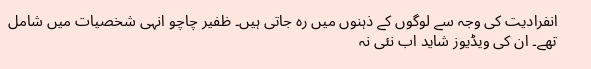انفرادیت کی وجہ سے لوگوں کے ذہنوں میں رہ جاتی ہیں۔ ظفیر چاچو انہی شخصیات میں شامل تھے۔ ان کی ویڈیوز شاید اب نئی نہ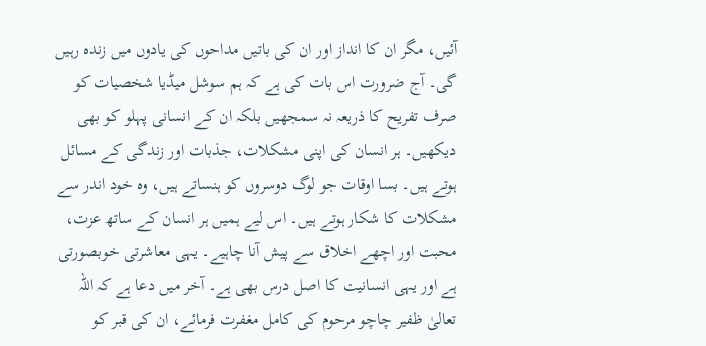آئیں، مگر ان کا انداز اور ان کی باتیں مداحوں کی یادوں میں زندہ رہیں گی۔ آج ضرورت اس بات کی ہے کہ ہم سوشل میڈیا شخصیات کو صرف تفریح کا ذریعہ نہ سمجھیں بلکہ ان کے انسانی پہلو کو بھی دیکھیں۔ ہر انسان کی اپنی مشکلات، جذبات اور زندگی کے مسائل ہوتے ہیں۔ بسا اوقات جو لوگ دوسروں کو ہنساتے ہیں، وہ خود اندر سے مشکلات کا شکار ہوتے ہیں۔ اس لیے ہمیں ہر انسان کے ساتھ عزت، محبت اور اچھے اخلاق سے پیش آنا چاہیے۔ یہی معاشرتی خوبصورتی ہے اور یہی انسانیت کا اصل درس بھی ہے۔ آخر میں دعا ہے کہ اللہ تعالیٰ ظفیر چاچو مرحوم کی کامل مغفرت فرمائے، ان کی قبر کو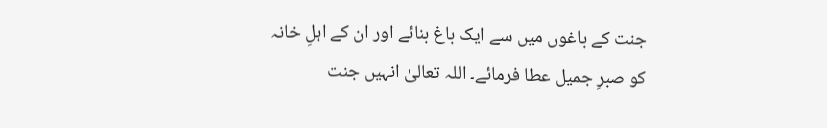جنت کے باغوں میں سے ایک باغ بنائے اور ان کے اہلِ خانہ کو صبرِ جمیل عطا فرمائے۔ اللہ تعالیٰ انہیں جنت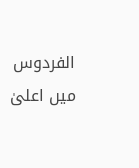الفردوس میں اعلیٰ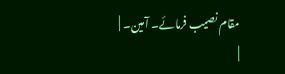مقام نصیب فرمائے۔ آمین۔ |
|